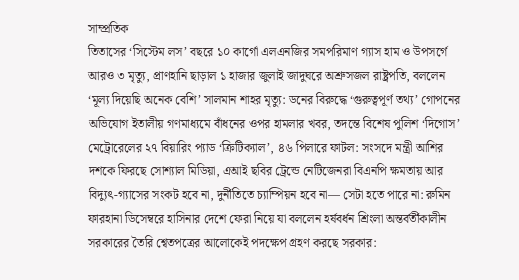সাম্প্রতিক
তিতাসের ‘সিস্টেম লস’ বছরে ১০ কার্গো এলএনজির সমপরিমাণ গ্যাস হাম ও উপসর্গে আরও ৩ মৃত্যু, প্রাণহানি ছাড়াল ১ হাজার জুলাই জাদুঘরে অশ্রুসজল রাষ্ট্রপতি, বললেন ‘মূল্য দিয়েছি অনেক বেশি’ সালমান শাহর মৃত্যু: ডনের বিরুদ্ধে ‘গুরুত্বপূর্ণ তথ্য’ গোপনের অভিযোগ ইতালীয় গণমাধ্যমে বাঁধনের ওপর হামলার খবর, তদন্তে বিশেষ পুলিশ ‘দিগোস’ মেট্রোরেলের ২৭ বিয়ারিং প্যাড ‘ক্রিটিক্যাল’, ৪৬ পিলারে ফাটল: সংসদে মন্ত্রী আশির দশকে ফিরছে সোশ্যাল মিডিয়া, এআই ছবির ট্রেন্ডে নেটিজেনরা বিএনপি ক্ষমতায় আর বিদ্যুৎ-গ্যাসের সংকট হবে না, দুর্নীতিতে চ্যাম্পিয়ন হবে না— সেটা হতে পারে না: রুমিন ফারহানা ডিসেম্বরে হাসিনার দেশে ফেরা নিয়ে যা বললেন হর্ষবর্ধন শ্রিংলা অন্তর্বর্তীকালীন সরকারের তৈরি শ্বেতপত্রের আলোকেই পদক্ষেপ গ্রহণ করছে সরকার: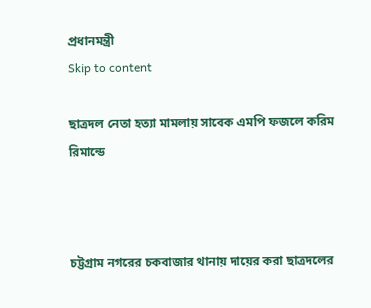প্রধানমন্ত্রী
Skip to content

ছাত্রদল নেতা হত্যা মামলায় সাবেক এমপি ফজলে করিম রিমান্ডে



চট্টগ্রাম নগরের চকবাজার থানায় দায়ের করা ছাত্রদলের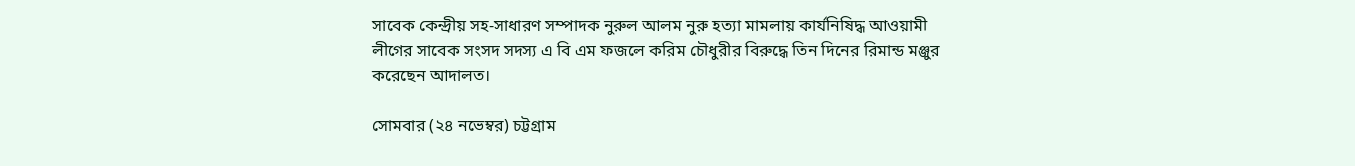সাবেক কেন্দ্রীয় সহ-সাধারণ সম্পাদক নুরুল আলম নুরু হত্যা মামলায় কার্যনিষিদ্ধ আওয়ামী লীগের সাবেক সংসদ সদস্য এ বি এম ফজলে করিম চৌধুরীর বিরুদ্ধে তিন দিনের রিমান্ড মঞ্জুর করেছেন আদালত।

সোমবার (২৪ নভেম্বর) চট্টগ্রাম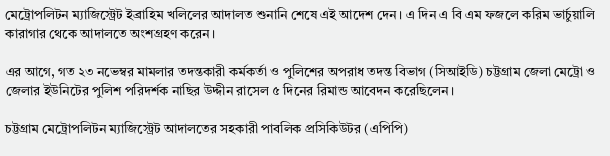মেট্রোপলিটন ম্যাজিস্ট্রেট ইব্রাহিম খলিলের আদালত শুনানি শেষে এই আদেশ দেন। এ দিন এ বি এম ফজলে করিম ভার্চুয়ালি কারাগার থেকে আদালতে অংশগ্রহণ করেন।

এর আগে, গত ২৩ নভেম্বর মামলার তদন্তকারী কর্মকর্তা ও পুলিশের অপরাধ তদন্ত বিভাগ (সিআইডি) চট্টগ্রাম জেলা মেট্রো ও জেলার ইউনিটের পুলিশ পরিদর্শক নাছির উদ্দীন রাসেল ৫ দিনের রিমান্ড আবেদন করেছিলেন।

চট্টগ্রাম মেট্রোপলিটন ম্যাজিস্ট্রেট আদালতের সহকারী পাবলিক প্রসিকিউটর (এপিপি)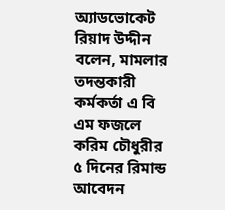অ্যাডভোকেট রিয়াদ উদ্দীন বলেন, মামলার তদন্তকারী কর্মকর্তা এ বি এম ফজলে করিম চৌধুরীর ৫ দিনের রিমান্ড আবেদন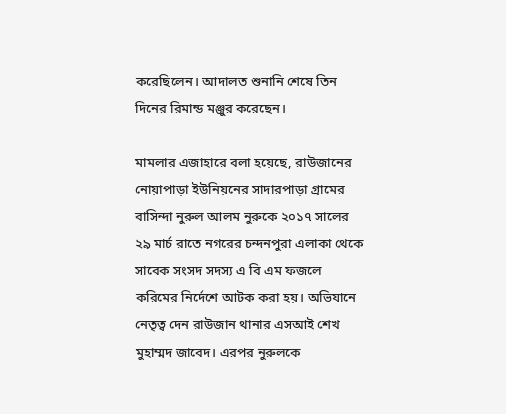করেছিলেন। আদালত শুনানি শেষে তিন দিনের রিমান্ড মঞ্জুর করেছেন।

মামলার এজাহারে বলা হয়েছে, রাউজানের নোয়াপাড়া ইউনিয়নের সাদারপাড়া গ্রামের বাসিন্দা নুরুল আলম নুরুকে ২০১৭ সালের ২৯ মার্চ রাতে নগরের চন্দনপুরা এলাকা থেকে সাবেক সংসদ সদস্য এ বি এম ফজলে করিমের নির্দেশে আটক করা হয়। অভিযানে নেতৃত্ব দেন রাউজান থানার এসআই শেখ মুহাম্মদ জাবেদ। এরপর নুরুলকে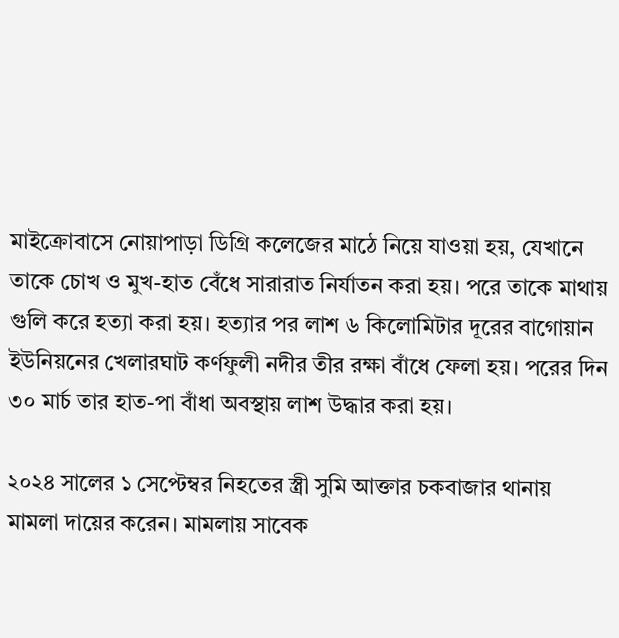মাইক্রোবাসে নোয়াপাড়া ডিগ্রি কলেজের মাঠে নিয়ে যাওয়া হয়, যেখানে তাকে চোখ ও মুখ-হাত বেঁধে সারারাত নির্যাতন করা হয়। পরে তাকে মাথায় গুলি করে হত্যা করা হয়। হত্যার পর লাশ ৬ কিলোমিটার দূরের বাগোয়ান ইউনিয়নের খেলারঘাট কর্ণফুলী নদীর তীর রক্ষা বাঁধে ফেলা হয়। পরের দিন ৩০ মার্চ তার হাত-পা বাঁধা অবস্থায় লাশ উদ্ধার করা হয়।

২০২৪ সালের ১ সেপ্টেম্বর নিহতের স্ত্রী সুমি আক্তার চকবাজার থানায় মামলা দায়ের করেন। মামলায় সাবেক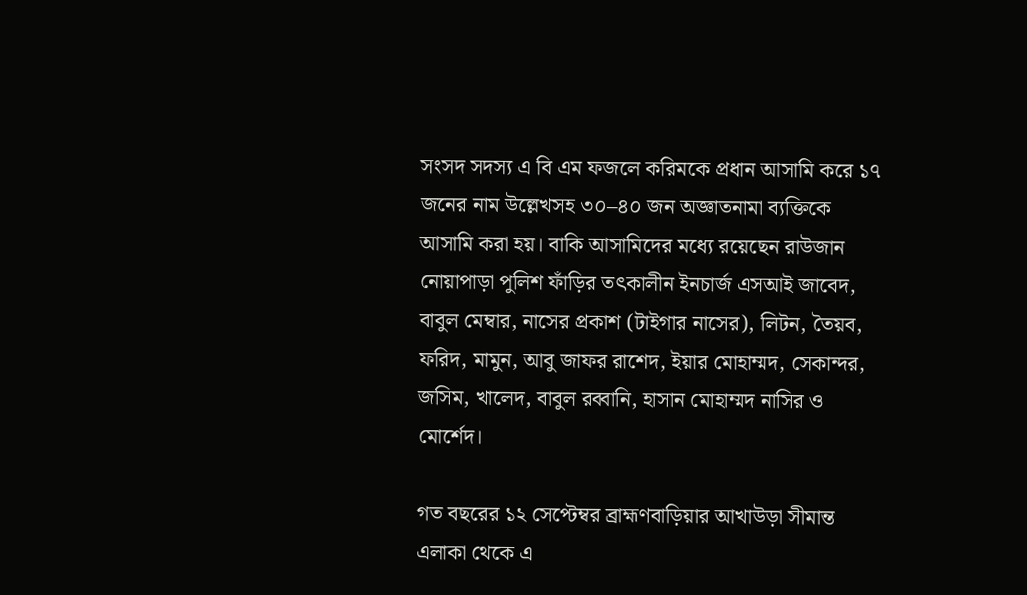সংসদ সদস্য এ বি এম ফজলে করিমকে প্রধান আসামি করে ১৭ জনের নাম উল্লেখসহ ৩০–৪০ জন অজ্ঞাতনামা ব্যক্তিকে আসামি করা হয়। বাকি আসামিদের মধ্যে রয়েছেন রাউজান নোয়াপাড়া পুলিশ ফাঁড়ির তৎকালীন ইনচার্জ এসআই জাবেদ, বাবুল মেম্বার, নাসের প্রকাশ (টাইগার নাসের), লিটন, তৈয়ব, ফরিদ, মামুন, আবু জাফর রাশেদ, ইয়ার মোহাম্মদ, সেকান্দর, জসিম, খালেদ, বাবুল রব্বানি, হাসান মোহাম্মদ নাসির ও মোর্শেদ।

গত বছরের ১২ সেপ্টেম্বর ব্রাহ্মণবাড়িয়ার আখাউড়া সীমান্ত এলাকা থেকে এ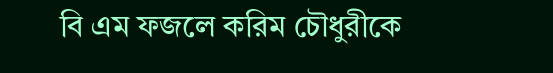বি এম ফজলে করিম চৌধুরীকে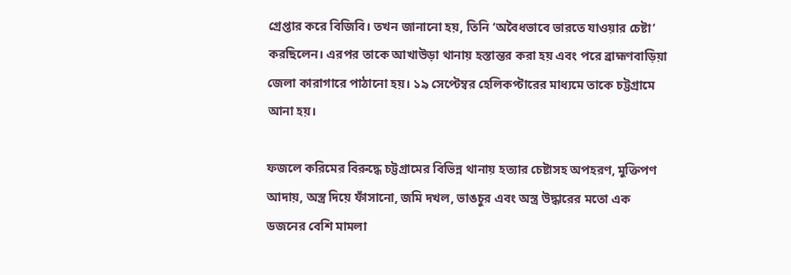গ্রেপ্তার করে বিজিবি। তখন জানানো হয়, তিনি ‘অবৈধভাবে ভারতে যাওয়ার চেষ্টা’ করছিলেন। এরপর তাকে আখাউড়া থানায় হস্তান্তর করা হয় এবং পরে ব্রাহ্মণবাড়িয়া জেলা কারাগারে পাঠানো হয়। ১৯ সেপ্টেম্বর হেলিকপ্টারের মাধ্যমে তাকে চট্টগ্রামে আনা হয়।

ফজলে করিমের বিরুদ্ধে চট্টগ্রামের বিভিন্ন থানায় হত্যার চেষ্টাসহ অপহরণ, মুক্তিপণ আদায়, অস্ত্র দিয়ে ফাঁসানো, জমি দখল, ভাঙচুর এবং অস্ত্র উদ্ধারের মতো এক ডজনের বেশি মামলা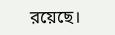রয়েছে।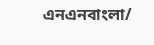এনএনবাংলা/